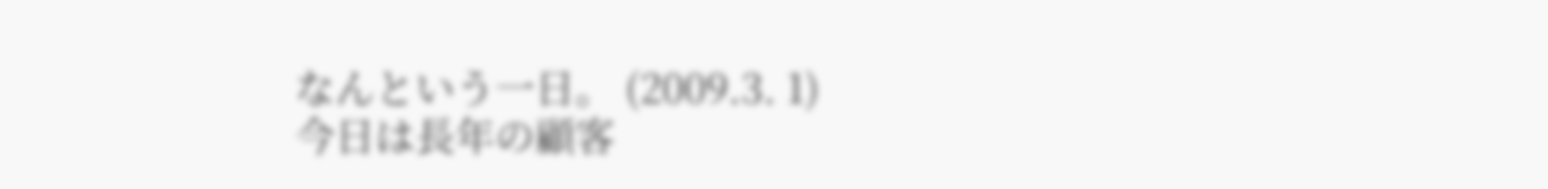なんという一日。 (2009.3. 1)
今日は長年の顧客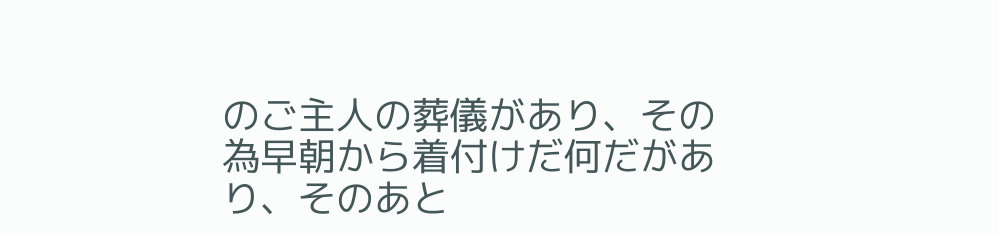のご主人の葬儀があり、その為早朝から着付けだ何だがあり、そのあと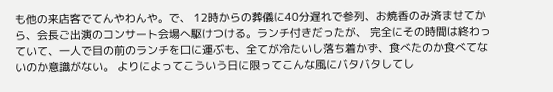も他の来店客でてんやわんや。で、 12時からの葬儀に40分遅れで参列、お焼香のみ済ませてから、会長ご出演のコンサート会場へ駆けつける。ランチ付きだったが、 完全にその時間は終わっていて、一人で目の前のランチを口に運ぶも、全てが冷たいし落ち着かず、食べたのか食べてないのか意識がない。 よりによってこういう日に限ってこんな風にバタバタしてし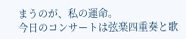まうのが、私の運命。
今日のコンサートは弦楽四重奏と歌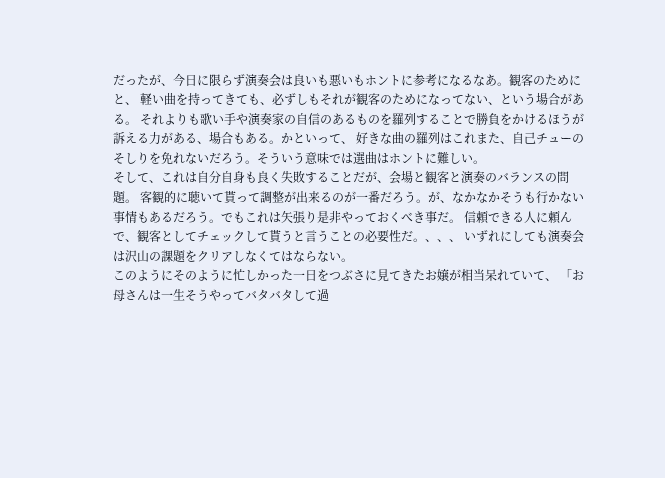だったが、今日に限らず演奏会は良いも悪いもホントに参考になるなあ。観客のためにと、 軽い曲を持ってきても、必ずしもそれが観客のためになってない、という場合がある。 それよりも歌い手や演奏家の自信のあるものを羅列することで勝負をかけるほうが訴える力がある、場合もある。かといって、 好きな曲の羅列はこれまた、自己チューのそしりを免れないだろう。そういう意味では選曲はホントに難しい。
そして、これは自分自身も良く失敗することだが、会場と観客と演奏のバランスの問題。 客観的に聴いて貰って調整が出来るのが一番だろう。が、なかなかそうも行かない事情もあるだろう。でもこれは矢張り是非やっておくべき事だ。 信頼できる人に頼んで、観客としてチェックして貰うと言うことの必要性だ。、、、 いずれにしても演奏会は沢山の課題をクリアしなくてはならない。
このようにそのように忙しかった一日をつぶさに見てきたお嬢が相当呆れていて、 「お母さんは一生そうやってバタバタして過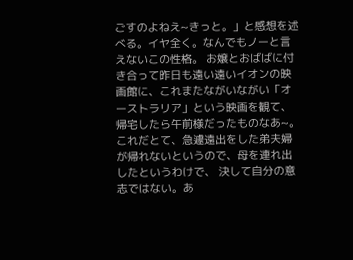ごすのよねえ~きっと。」と感想を述べる。イヤ全く。なんでもノーと言えないこの性格。 お嬢とおばばに付き合って昨日も遠い遠いイオンの映画館に、これまたながいながい「オーストラリア」という映画を観て、 帰宅したら午前様だったものなあ~。これだとて、急遽遠出をした弟夫婦が帰れないというので、母を連れ出したというわけで、 決して自分の意志ではない。あ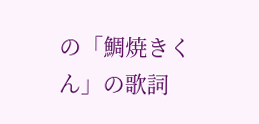の「鯛焼きくん」の歌詞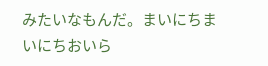みたいなもんだ。まいにちまいにちおいら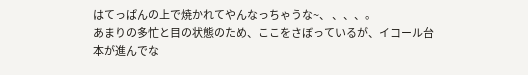はてっぱんの上で焼かれてやんなっちゃうな~、 、、、。
あまりの多忙と目の状態のため、ここをさぼっているが、イコール台本が進んでな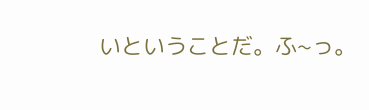いということだ。ふ~っ。